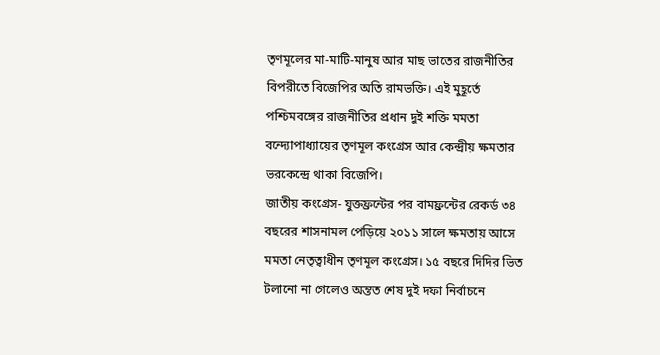তৃণমূলের মা-মাটি-মানুষ আর মাছ ভাতের রাজনীতির বিপরীতে বিজেপির অতি রামভক্তি। এই মুহূর্তে পশ্চিমবঙ্গের রাজনীতির প্রধান দুই শক্তি মমতা বন্দ্যোপাধ্যায়ের তৃণমূল কংগ্রেস আর কেন্দ্রীয় ক্ষমতার ভরকেন্দ্রে থাকা বিজেপি।
জাতীয় কংগ্রেস- যুক্তফ্রন্টের পর বামফ্রন্টের রেকর্ড ৩৪ বছরের শাসনামল পেড়িয়ে ২০১১ সালে ক্ষমতায় আসে মমতা নেতৃত্বাধীন তৃণমূল কংগ্রেস। ১৫ বছরে দিদির ভিত টলানো না গেলেও অন্তত শেষ দুই দফা নির্বাচনে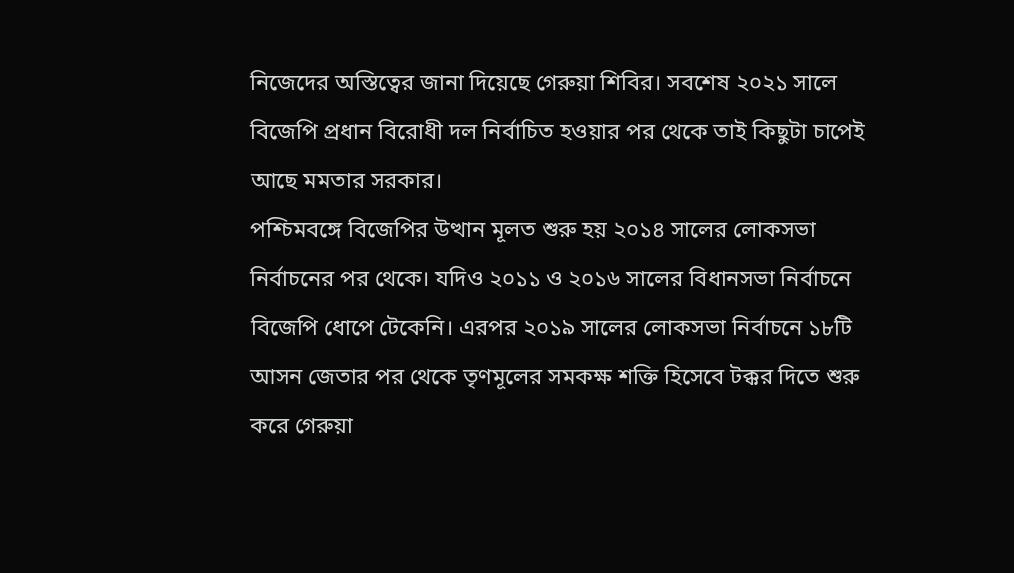নিজেদের অস্তিত্বের জানা দিয়েছে গেরুয়া শিবির। সবশেষ ২০২১ সালে বিজেপি প্রধান বিরোধী দল নির্বাচিত হওয়ার পর থেকে তাই কিছুটা চাপেই আছে মমতার সরকার।
পশ্চিমবঙ্গে বিজেপির উত্থান মূলত শুরু হয় ২০১৪ সালের লোকসভা নির্বাচনের পর থেকে। যদিও ২০১১ ও ২০১৬ সালের বিধানসভা নির্বাচনে বিজেপি ধোপে টেকেনি। এরপর ২০১৯ সালের লোকসভা নির্বাচনে ১৮টি আসন জেতার পর থেকে তৃণমূলের সমকক্ষ শক্তি হিসেবে টক্কর দিতে শুরু করে গেরুয়া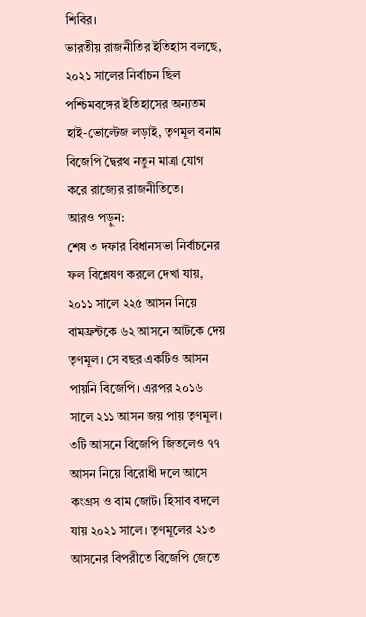শিবির।
ভারতীয় রাজনীতির ইতিহাস বলছে, ২০২১ সালের নির্বাচন ছিল পশ্চিমবঙ্গের ইতিহাসের অন্যতম হাই-ভোল্টেজ লড়াই, তৃণমূল বনাম বিজেপি দ্বৈরথ নতুন মাত্রা যোগ করে রাজ্যের রাজনীতিতে।
আরও পড়ুন:
শেষ ৩ দফার বিধানসভা নির্বাচনের ফল বিশ্লেষণ করলে দেখা যায়, ২০১১ সালে ২২৫ আসন নিয়ে বামফ্রন্টকে ৬২ আসনে আটকে দেয় তৃণমূল। সে বছর একটিও আসন পায়নি বিজেপি। এরপর ২০১৬ সালে ২১১ আসন জয় পায় তৃণমূল। ৩টি আসনে বিজেপি জিতলেও ৭৭ আসন নিয়ে বিরোধী দলে আসে কংগ্রস ও বাম জোট। হিসাব বদলে যায় ২০২১ সালে। তৃণমূলের ২১৩ আসনের বিপরীতে বিজেপি জেতে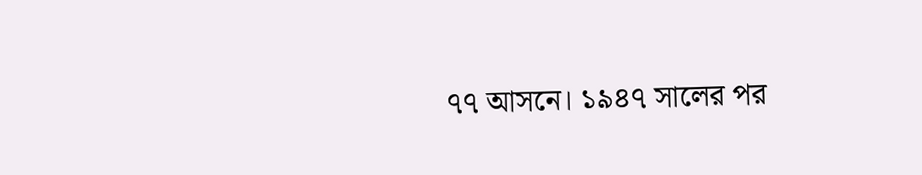৭৭ আসনে। ১৯৪৭ সালের পর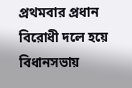প্রথমবার প্রধান বিরোধী দলে হয়ে বিধানসভায়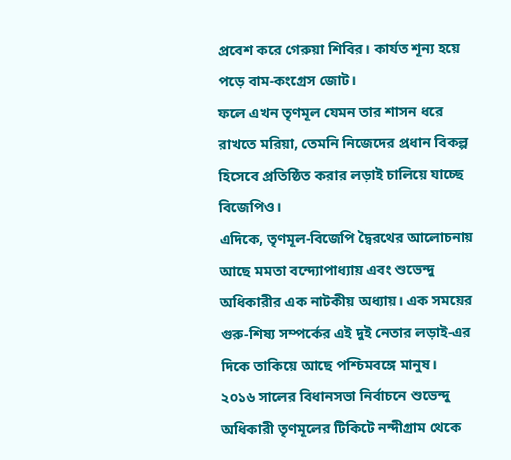প্রবেশ করে গেরুয়া শিবির। কার্যত শূন্য হয়ে পড়ে বাম-কংগ্রেস জোট।
ফলে এখন তৃণমূল যেমন তার শাসন ধরে রাখতে মরিয়া, তেমনি নিজেদের প্রধান বিকল্প হিসেবে প্রতিষ্ঠিত করার লড়াই চালিয়ে যাচ্ছে বিজেপিও।
এদিকে, তৃণমূল-বিজেপি দ্বৈরথের আলোচনায় আছে মমতা বন্দ্যোপাধ্যায় এবং শুভেন্দু অধিকারীর এক নাটকীয় অধ্যায়। এক সময়ের গুরু-শিষ্য সম্পর্কের এই দুই নেতার লড়াই-এর দিকে তাকিয়ে আছে পশ্চিমবঙ্গে মানুষ।
২০১৬ সালের বিধানসভা নির্বাচনে শুভেন্দু অধিকারী তৃণমূলের টিকিটে নন্দীগ্রাম থেকে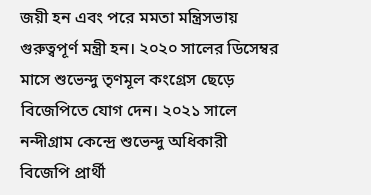জয়ী হন এবং পরে মমতা মন্ত্রিসভায় গুরুত্বপূর্ণ মন্ত্রী হন। ২০২০ সালের ডিসেম্বর মাসে শুভেন্দু তৃণমূল কংগ্রেস ছেড়ে বিজেপিতে যোগ দেন। ২০২১ সালে নন্দীগ্রাম কেন্দ্রে শুভেন্দু অধিকারী বিজেপি প্রার্থী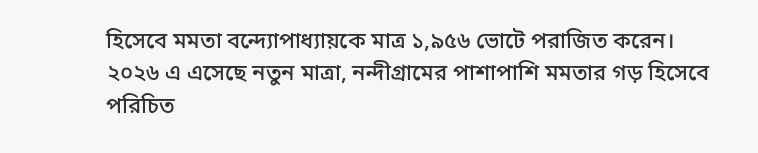হিসেবে মমতা বন্দ্যোপাধ্যায়কে মাত্র ১,৯৫৬ ভোটে পরাজিত করেন। ২০২৬ এ এসেছে নতুন মাত্রা, নন্দীগ্রামের পাশাপাশি মমতার গড় হিসেবে পরিচিত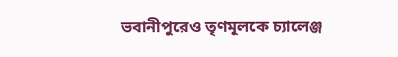ভবানীপুরেও তৃণমূলকে চ্যালেঞ্জ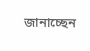জানাচ্ছেন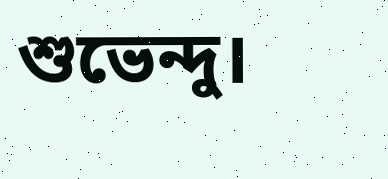শুভেন্দু।